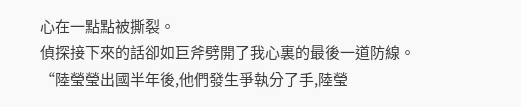心在一點點被撕裂。
偵探接下來的話卻如巨斧劈開了我心裏的最後一道防線。
“陸瑩瑩出國半年後,他們發生爭執分了手,陸瑩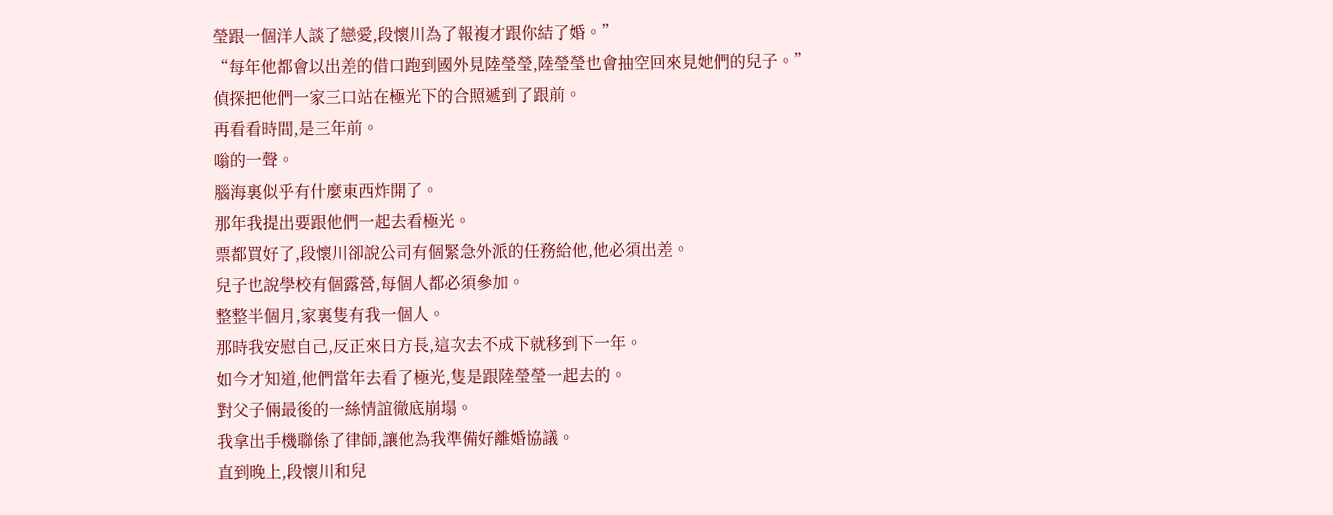瑩跟一個洋人談了戀愛,段懷川為了報複才跟你結了婚。”
“每年他都會以出差的借口跑到國外見陸瑩瑩,陸瑩瑩也會抽空回來見她們的兒子。”
偵探把他們一家三口站在極光下的合照遞到了跟前。
再看看時間,是三年前。
嗡的一聲。
腦海裏似乎有什麼東西炸開了。
那年我提出要跟他們一起去看極光。
票都買好了,段懷川卻說公司有個緊急外派的任務給他,他必須出差。
兒子也說學校有個露營,每個人都必須參加。
整整半個月,家裏隻有我一個人。
那時我安慰自己,反正來日方長,這次去不成下就移到下一年。
如今才知道,他們當年去看了極光,隻是跟陸瑩瑩一起去的。
對父子倆最後的一絲情誼徹底崩塌。
我拿出手機聯係了律師,讓他為我準備好離婚協議。
直到晚上,段懷川和兒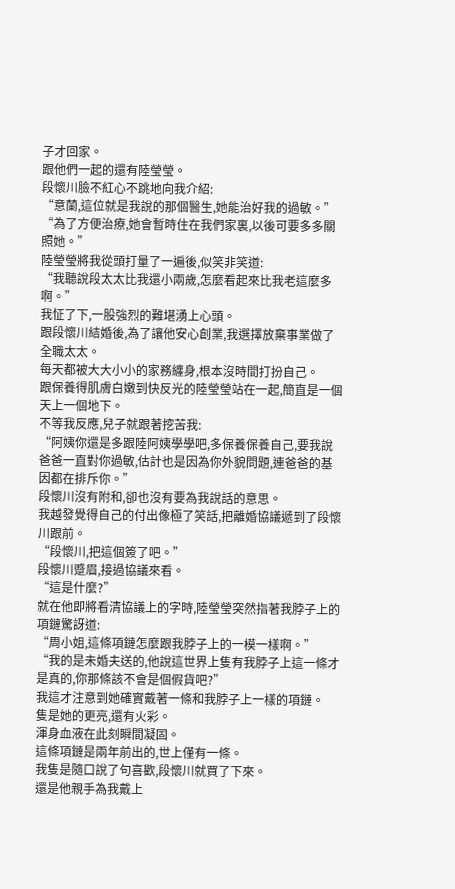子才回家。
跟他們一起的還有陸瑩瑩。
段懷川臉不紅心不跳地向我介紹:
“意蘭,這位就是我說的那個醫生,她能治好我的過敏。”
“為了方便治療,她會暫時住在我們家裏,以後可要多多關照她。”
陸瑩瑩將我從頭打量了一遍後,似笑非笑道:
“我聽說段太太比我還小兩歲,怎麼看起來比我老這麼多啊。”
我怔了下,一股強烈的難堪湧上心頭。
跟段懷川結婚後,為了讓他安心創業,我選擇放棄事業做了全職太太。
每天都被大大小小的家務纏身,根本沒時間打扮自己。
跟保養得肌膚白嫩到快反光的陸瑩瑩站在一起,簡直是一個天上一個地下。
不等我反應,兒子就跟著挖苦我:
“阿姨你還是多跟陸阿姨學學吧,多保養保養自己,要我說爸爸一直對你過敏,估計也是因為你外貌問題,連爸爸的基因都在排斥你。”
段懷川沒有附和,卻也沒有要為我說話的意思。
我越發覺得自己的付出像極了笑話,把離婚協議遞到了段懷川跟前。
“段懷川,把這個簽了吧。”
段懷川蹙眉,接過協議來看。
“這是什麼?”
就在他即將看清協議上的字時,陸瑩瑩突然指著我脖子上的項鏈驚訝道:
“周小姐,這條項鏈怎麼跟我脖子上的一模一樣啊。”
“我的是未婚夫送的,他說這世界上隻有我脖子上這一條才是真的,你那條該不會是個假貨吧?”
我這才注意到她確實戴著一條和我脖子上一樣的項鏈。
隻是她的更亮,還有火彩。
渾身血液在此刻瞬間凝固。
這條項鏈是兩年前出的,世上僅有一條。
我隻是隨口說了句喜歡,段懷川就買了下來。
還是他親手為我戴上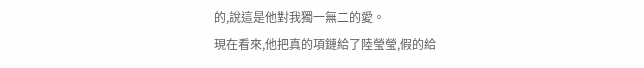的,說這是他對我獨一無二的愛。
現在看來,他把真的項鏈給了陸瑩瑩,假的給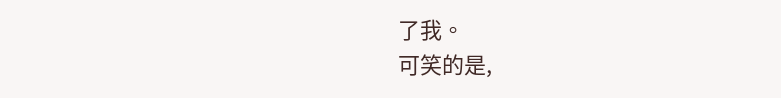了我。
可笑的是,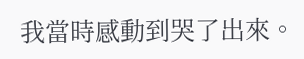我當時感動到哭了出來。